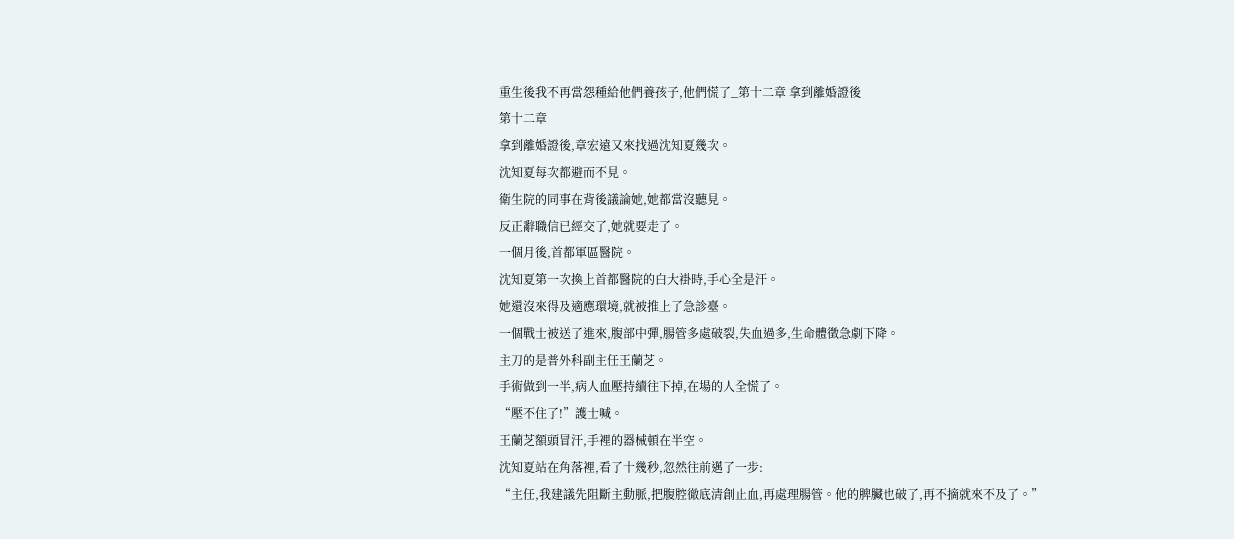重生後我不再當怨種給他們養孩子,他們慌了_第十二章 拿到離婚證後
第十二章
拿到離婚證後,章宏遠又來找過沈知夏幾次。
沈知夏每次都避而不見。
衛生院的同事在背後議論她,她都當沒聽見。
反正辭職信已經交了,她就要走了。
一個月後,首都軍區醫院。
沈知夏第一次換上首都醫院的白大褂時,手心全是汗。
她還沒來得及適應環境,就被推上了急診臺。
一個戰士被送了進來,腹部中彈,腸管多處破裂,失血過多,生命體徵急劇下降。
主刀的是普外科副主任王蘭芝。
手術做到一半,病人血壓持續往下掉,在場的人全慌了。
“壓不住了!”護士喊。
王蘭芝額頭冒汗,手裡的器械頓在半空。
沈知夏站在角落裡,看了十幾秒,忽然往前邁了一步:
“主任,我建議先阻斷主動脈,把腹腔徹底清創止血,再處理腸管。他的脾臟也破了,再不摘就來不及了。”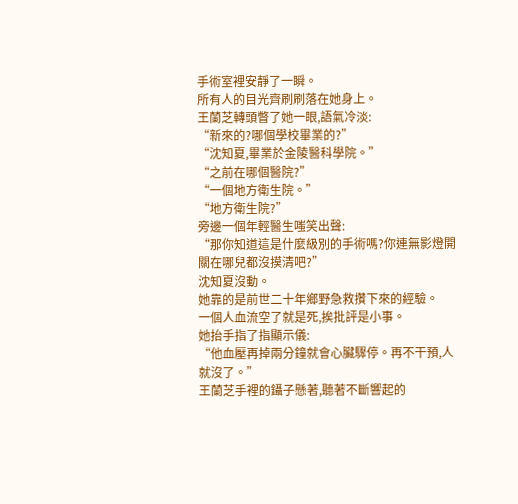手術室裡安靜了一瞬。
所有人的目光齊刷刷落在她身上。
王蘭芝轉頭瞥了她一眼,語氣冷淡:
“新來的?哪個學校畢業的?”
“沈知夏,畢業於金陵醫科學院。”
“之前在哪個醫院?”
“一個地方衛生院。”
“地方衛生院?”
旁邊一個年輕醫生嗤笑出聲:
“那你知道這是什麼級別的手術嗎?你連無影燈開關在哪兒都沒摸清吧?”
沈知夏沒動。
她靠的是前世二十年鄉野急救攢下來的經驗。
一個人血流空了就是死,挨批評是小事。
她抬手指了指顯示儀:
“他血壓再掉兩分鐘就會心臟驟停。再不干預,人就沒了。”
王蘭芝手裡的鑷子懸著,聽著不斷響起的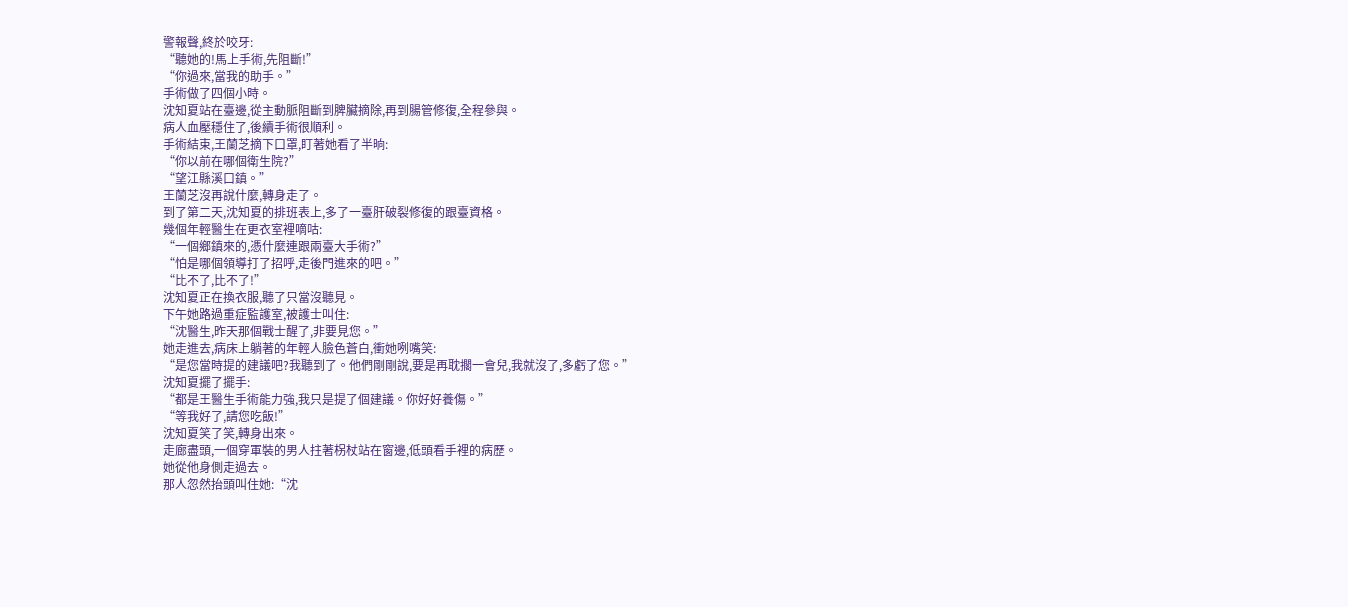警報聲,終於咬牙:
“聽她的!馬上手術,先阻斷!”
“你過來,當我的助手。”
手術做了四個小時。
沈知夏站在臺邊,從主動脈阻斷到脾臟摘除,再到腸管修復,全程參與。
病人血壓穩住了,後續手術很順利。
手術結束,王蘭芝摘下口罩,盯著她看了半晌:
“你以前在哪個衛生院?”
“望江縣溪口鎮。”
王蘭芝沒再說什麼,轉身走了。
到了第二天,沈知夏的排班表上,多了一臺肝破裂修復的跟臺資格。
幾個年輕醫生在更衣室裡嘀咕:
“一個鄉鎮來的,憑什麼連跟兩臺大手術?”
“怕是哪個領導打了招呼,走後門進來的吧。”
“比不了,比不了!”
沈知夏正在換衣服,聽了只當沒聽見。
下午她路過重症監護室,被護士叫住:
“沈醫生,昨天那個戰士醒了,非要見您。”
她走進去,病床上躺著的年輕人臉色蒼白,衝她咧嘴笑:
“是您當時提的建議吧?我聽到了。他們剛剛說,要是再耽擱一會兒,我就沒了,多虧了您。”
沈知夏擺了擺手:
“都是王醫生手術能力強,我只是提了個建議。你好好養傷。”
“等我好了,請您吃飯!”
沈知夏笑了笑,轉身出來。
走廊盡頭,一個穿軍裝的男人拄著柺杖站在窗邊,低頭看手裡的病歷。
她從他身側走過去。
那人忽然抬頭叫住她:“沈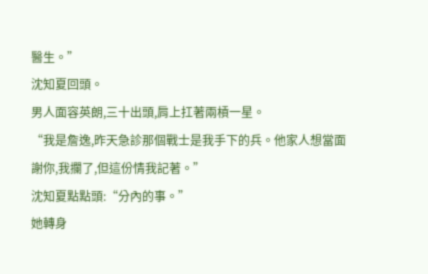醫生。”
沈知夏回頭。
男人面容英朗,三十出頭,肩上扛著兩槓一星。
“我是詹逸,昨天急診那個戰士是我手下的兵。他家人想當面謝你,我攔了,但這份情我記著。”
沈知夏點點頭:“分內的事。”
她轉身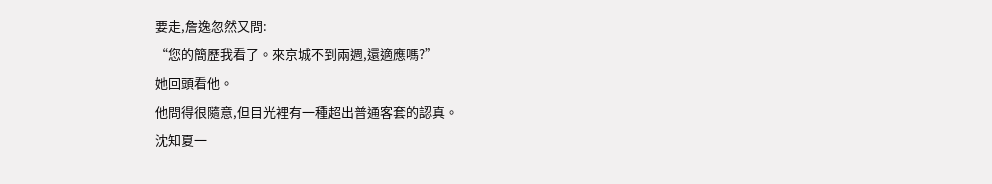要走,詹逸忽然又問:
“您的簡歷我看了。來京城不到兩週,還適應嗎?”
她回頭看他。
他問得很隨意,但目光裡有一種超出普通客套的認真。
沈知夏一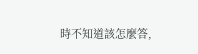時不知道該怎麼答,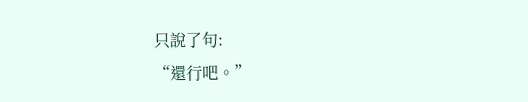只說了句:
“還行吧。”